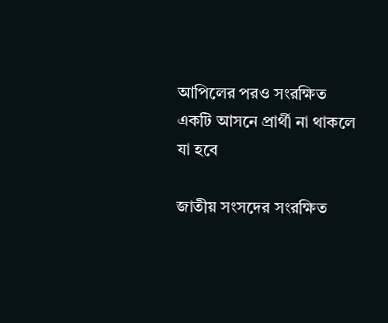আপিলের পরও সংরক্ষিত একটি আসনে প্রার্থী না থাকলে যা হবে

জাতীয় সংসদের সংরক্ষিত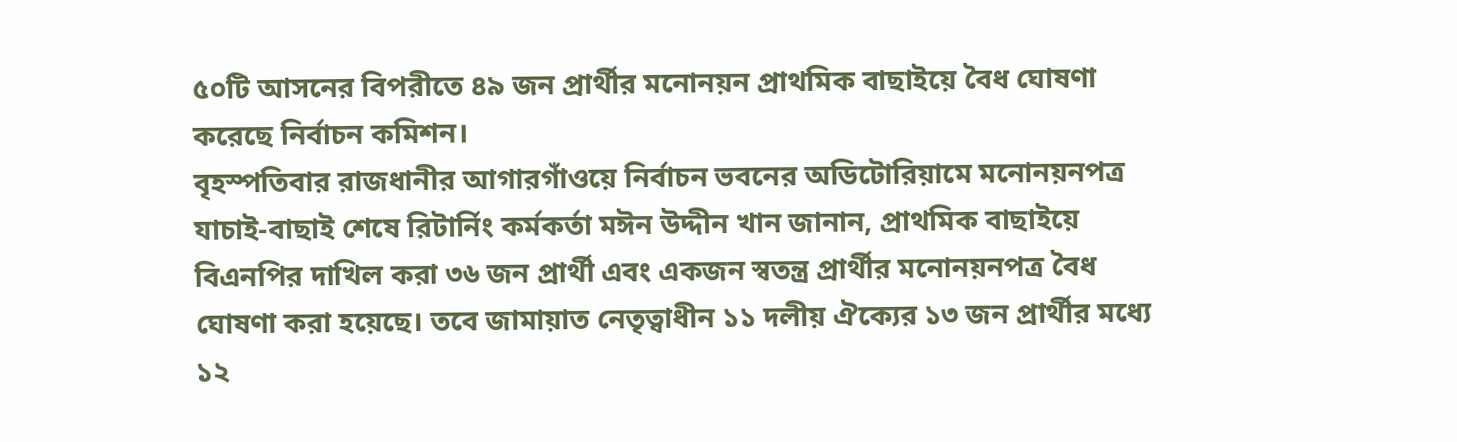৫০টি আসনের বিপরীতে ৪৯ জন প্রার্থীর মনোনয়ন প্রাথমিক বাছাইয়ে বৈধ ঘোষণা করেছে নির্বাচন কমিশন।
বৃহস্পতিবার রাজধানীর আগারগাঁওয়ে নির্বাচন ভবনের অডিটোরিয়ামে মনোনয়নপত্র যাচাই-বাছাই শেষে রিটার্নিং কর্মকর্তা মঈন উদ্দীন খান জানান, প্রাথমিক বাছাইয়ে বিএনপির দাখিল করা ৩৬ জন প্রার্থী এবং একজন স্বতন্ত্র প্রার্থীর মনোনয়নপত্র বৈধ ঘোষণা করা হয়েছে। তবে জামায়াত নেতৃত্বাধীন ১১ দলীয় ঐক্যের ১৩ জন প্রার্থীর মধ্যে ১২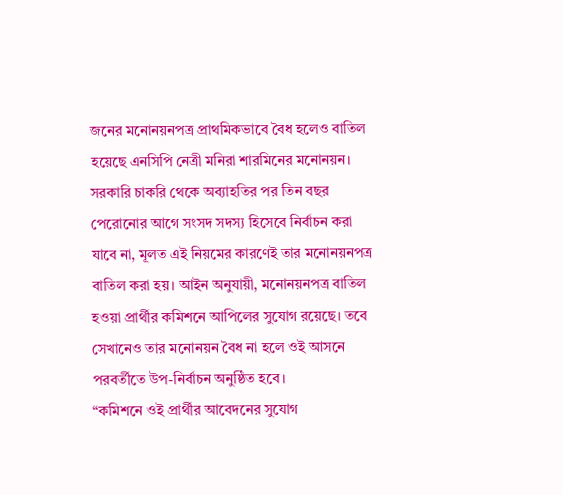জনের মনোনয়নপত্র প্রাথমিকভাবে বৈধ হলেও বাতিল হয়েছে এনসিপি নেত্রী মনিরা শারমিনের মনোনয়ন।
সরকারি চাকরি থেকে অব্যাহতির পর তিন বছর পেরোনোর আগে সংসদ সদস্য হিসেবে নির্বাচন করা যাবে না, মূলত এই নিয়মের কারণেই তার মনোনয়নপত্র বাতিল করা হয়। আইন অনুযায়ী, মনোনয়নপত্র বাতিল হওয়া প্রার্থীর কমিশনে আপিলের সুযোগ রয়েছে। তবে সেখানেও তার মনোনয়ন বৈধ না হলে ওই আসনে পরবর্তীতে উপ-নির্বাচন অনুষ্ঠিত হবে।
“কমিশনে ওই প্রার্থীর আবেদনের সুযোগ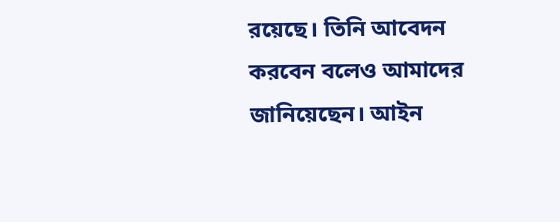রয়েছে। তিনি আবেদন করবেন বলেও আমাদের জানিয়েছেন। আইন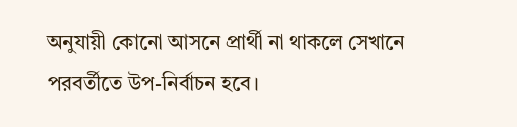অনুযায়ী কোনো আসনে প্রার্থী না থাকলে সেখানে পরবর্তীতে উপ-নির্বাচন হবে।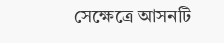সেক্ষেত্রে আসনটি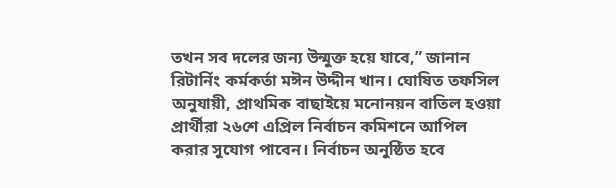তখন সব দলের জন্য উন্মুক্ত হয়ে যাবে,” জানান রিটার্নিং কর্মকর্তা মঈন উদ্দীন খান। ঘোষিত তফসিল অনুযায়ী, প্রাথমিক বাছাইয়ে মনোনয়ন বাতিল হওয়া প্রার্থীরা ২৬শে এপ্রিল নির্বাচন কমিশনে আপিল করার সুযোগ পাবেন। নির্বাচন অনুষ্ঠিত হবে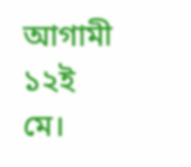আগামী ১২ই মে।